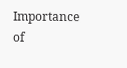Importance of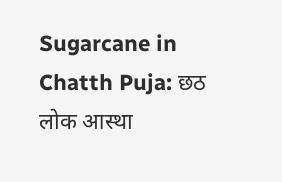Sugarcane in Chatth Puja: छठ लोक आस्था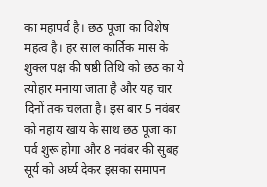का महापर्व है। छठ पूजा का विशेष महत्व है। हर साल कार्तिक मास के शुक्ल पक्ष की षष्ठी तिथि को छठ का ये त्योहार मनाया जाता है और यह चार दिनों तक चलता है। इस बार 5 नवंबर को नहाय खाय के साथ छठ पूजा का पर्व शुरू होगा और 8 नवंबर की सुबह सूर्य को अर्घ्य देकर इसका समापन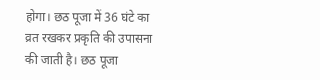होगा। छठ पूजा में 36 घंटे का व्रत रखकर प्रकृति की उपासना की जाती है। छठ पूजा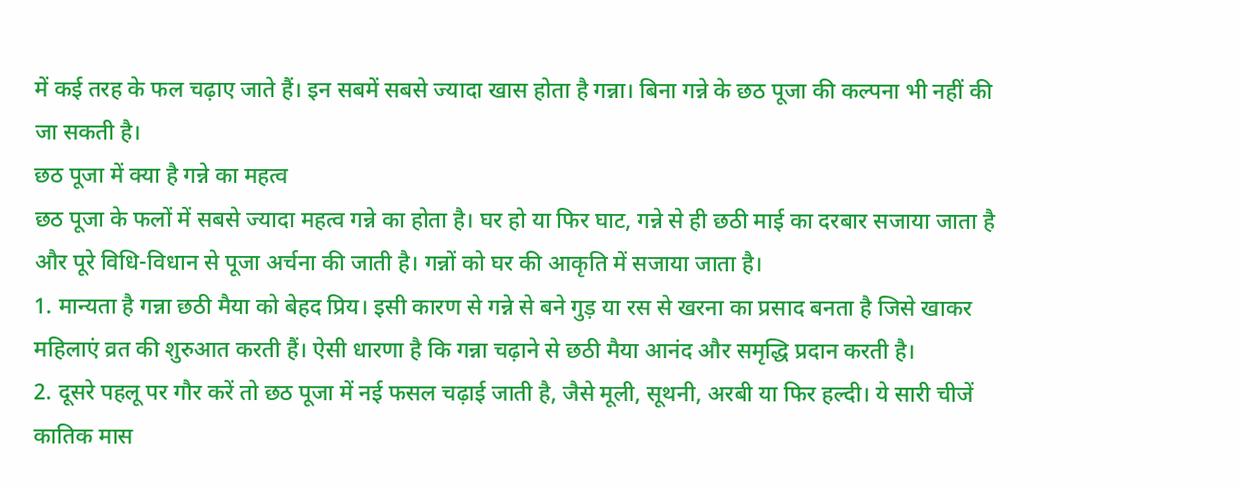में कई तरह के फल चढ़ाए जाते हैं। इन सबमें सबसे ज्यादा खास होता है गन्ना। बिना गन्ने के छठ पूजा की कल्पना भी नहीं की जा सकती है।
छठ पूजा में क्या है गन्ने का महत्व
छठ पूजा के फलों में सबसे ज्यादा महत्व गन्ने का होता है। घर हो या फिर घाट, गन्ने से ही छठी माई का दरबार सजाया जाता है और पूरे विधि-विधान से पूजा अर्चना की जाती है। गन्नों को घर की आकृति में सजाया जाता है।
1. मान्यता है गन्ना छठी मैया को बेहद प्रिय। इसी कारण से गन्ने से बने गुड़ या रस से खरना का प्रसाद बनता है जिसे खाकर महिलाएं व्रत की शुरुआत करती हैं। ऐसी धारणा है कि गन्ना चढ़ाने से छठी मैया आनंद और समृद्धि प्रदान करती है।
2. दूसरे पहलू पर गौर करें तो छठ पूजा में नई फसल चढ़ाई जाती है, जैसे मूली, सूथनी, अरबी या फिर हल्दी। ये सारी चीजें कातिक मास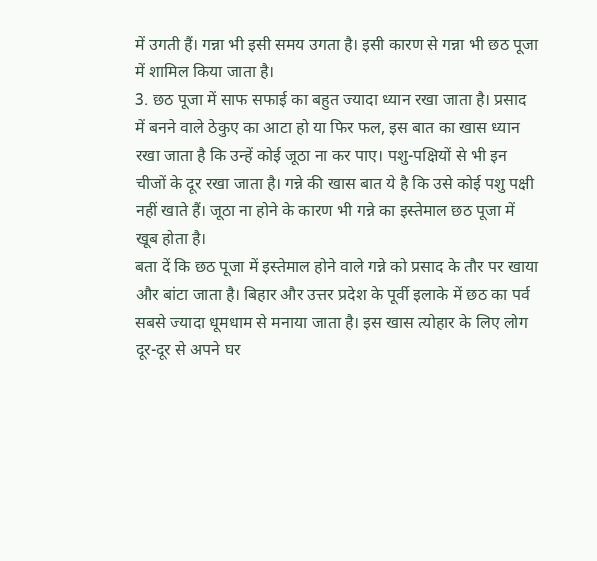में उगती हैं। गन्ना भी इसी समय उगता है। इसी कारण से गन्ना भी छठ पूजा में शामिल किया जाता है।
3. छठ पूजा में साफ सफाई का बहुत ज्यादा ध्यान रखा जाता है। प्रसाद में बनने वाले ठेकुए का आटा हो या फिर फल, इस बात का खास ध्यान रखा जाता है कि उन्हें कोई जूठा ना कर पाए। पशु-पक्षियों से भी इन चीजों के दूर रखा जाता है। गन्ने की खास बात ये है कि उसे कोई पशु पक्षी नहीं खाते हैं। जूठा ना होने के कारण भी गन्ने का इस्तेमाल छठ पूजा में खूब होता है।
बता दें कि छठ पूजा में इस्तेमाल होने वाले गन्ने को प्रसाद के तौर पर खाया और बांटा जाता है। बिहार और उत्तर प्रदेश के पूर्वी इलाके में छठ का पर्व सबसे ज्यादा धूमधाम से मनाया जाता है। इस खास त्योहार के लिए लोग दूर-दूर से अपने घर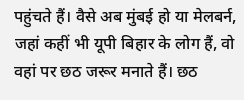पहुंचते हैं। वैसे अब मुंबई हो या मेलबर्न, जहां कहीं भी यूपी बिहार के लोग हैं, वो वहां पर छठ जरूर मनाते हैं। छठ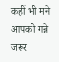कहीं भी मने आपको गन्ने जरूर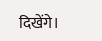दिखेंगे।